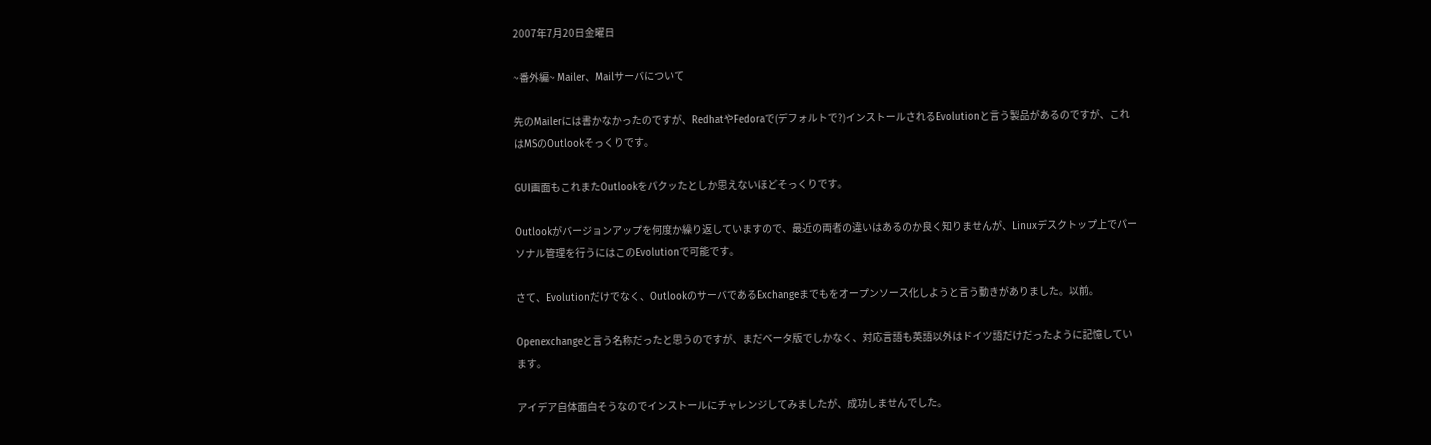2007年7月20日金曜日

~番外編~ Mailer、Mailサーバについて

先のMailerには書かなかったのですが、RedhatやFedoraで(デフォルトで?)インストールされるEvolutionと言う製品があるのですが、これはMSのOutlookそっくりです。

GUI画面もこれまたOutlookをパクッたとしか思えないほどそっくりです。

Outlookがバージョンアップを何度か繰り返していますので、最近の両者の違いはあるのか良く知りませんが、Linuxデスクトップ上でパーソナル管理を行うにはこのEvolutionで可能です。

さて、Evolutionだけでなく、OutlookのサーバであるExchangeまでもをオープンソース化しようと言う動きがありました。以前。

Openexchangeと言う名称だったと思うのですが、まだベータ版でしかなく、対応言語も英語以外はドイツ語だけだったように記憶しています。

アイデア自体面白そうなのでインストールにチャレンジしてみましたが、成功しませんでした。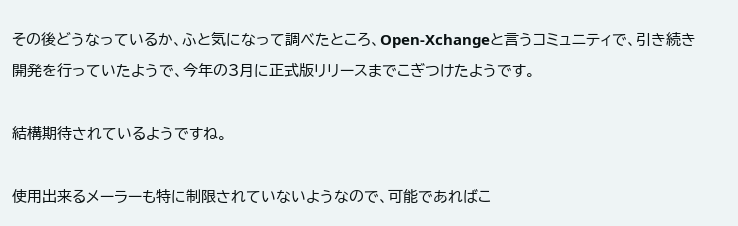その後どうなっているか、ふと気になって調べたところ、Open-Xchangeと言うコミュニティで、引き続き開発を行っていたようで、今年の3月に正式版リリースまでこぎつけたようです。

結構期待されているようですね。

使用出来るメーラーも特に制限されていないようなので、可能であればこ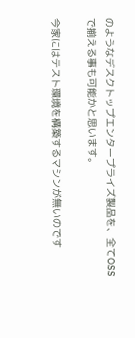のようなデスクトップエンタープライズ製品を、全てOSSで揃える事も可能かと思います。

今家にはテスト環境を構築するマシンが無いのです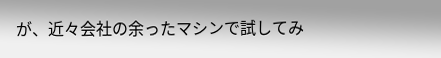が、近々会社の余ったマシンで試してみ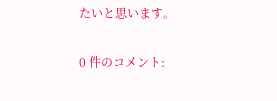たいと思います。

0 件のコメント: